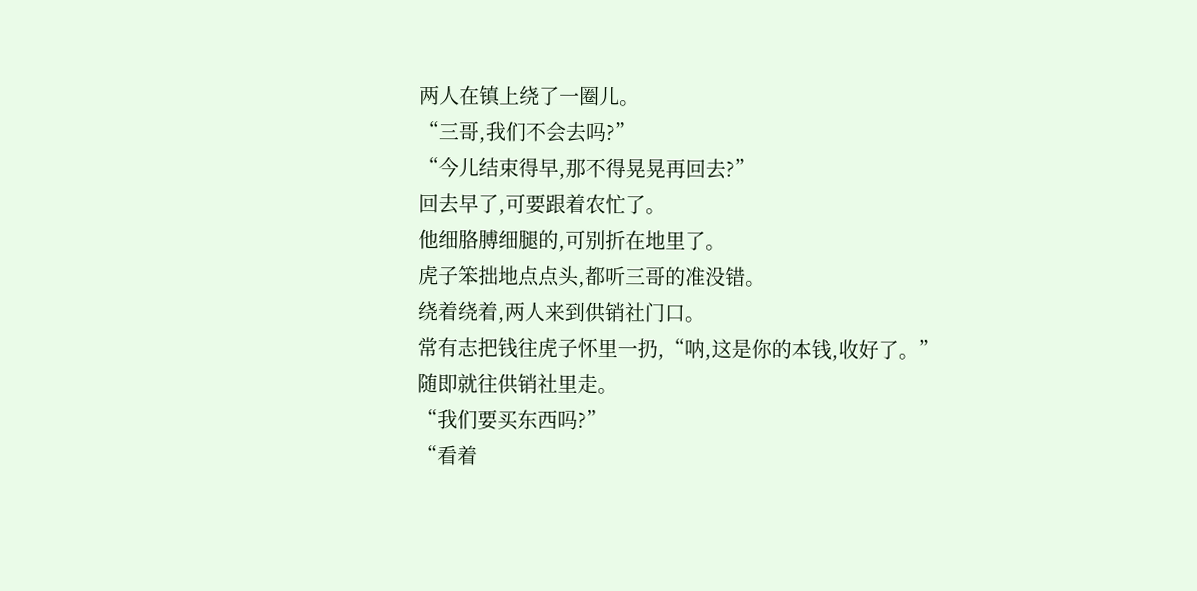两人在镇上绕了一圈儿。
“三哥,我们不会去吗?”
“今儿结束得早,那不得晃晃再回去?”
回去早了,可要跟着农忙了。
他细胳膊细腿的,可别折在地里了。
虎子笨拙地点点头,都听三哥的准没错。
绕着绕着,两人来到供销社门口。
常有志把钱往虎子怀里一扔,“呐,这是你的本钱,收好了。”
随即就往供销社里走。
“我们要买东西吗?”
“看着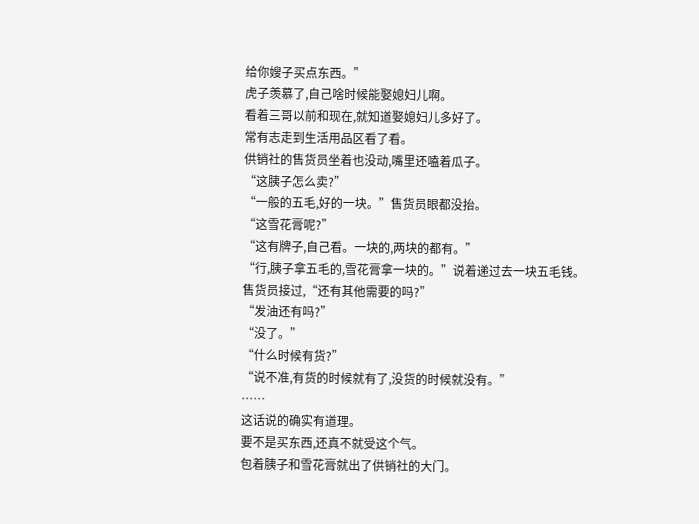给你嫂子买点东西。”
虎子羡慕了,自己啥时候能娶媳妇儿啊。
看着三哥以前和现在,就知道娶媳妇儿多好了。
常有志走到生活用品区看了看。
供销社的售货员坐着也没动,嘴里还嗑着瓜子。
“这胰子怎么卖?”
“一般的五毛,好的一块。”售货员眼都没抬。
“这雪花膏呢?”
“这有牌子,自己看。一块的,两块的都有。”
“行,胰子拿五毛的,雪花膏拿一块的。”说着递过去一块五毛钱。
售货员接过,“还有其他需要的吗?”
“发油还有吗?”
“没了。”
“什么时候有货?”
“说不准,有货的时候就有了,没货的时候就没有。”
……
这话说的确实有道理。
要不是买东西,还真不就受这个气。
包着胰子和雪花膏就出了供销社的大门。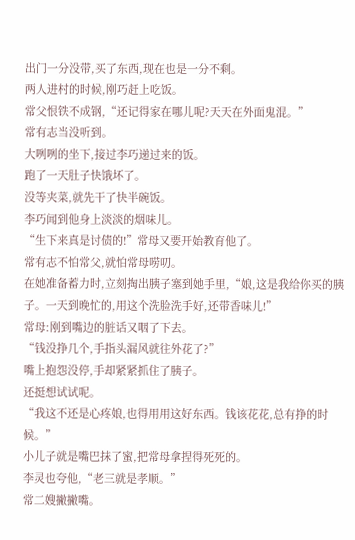出门一分没带,买了东西,现在也是一分不剩。
两人进村的时候,刚巧赶上吃饭。
常父恨铁不成钢,“还记得家在哪儿呢?天天在外面鬼混。”
常有志当没听到。
大咧咧的坐下,接过李巧递过来的饭。
跑了一天肚子快饿坏了。
没等夹菜,就先干了快半碗饭。
李巧闻到他身上淡淡的烟味儿。
“生下来真是讨债的!”常母又要开始教育他了。
常有志不怕常父,就怕常母唠叨。
在她准备蓄力时,立刻掏出胰子塞到她手里,“娘,这是我给你买的胰子。一天到晚忙的,用这个洗脸洗手好,还带香味儿!”
常母:刚到嘴边的脏话又咽了下去。
“钱没挣几个,手指头漏风就往外花了?”
嘴上抱怨没停,手却紧紧抓住了胰子。
还挺想试试呢。
“我这不还是心疼娘,也得用用这好东西。钱该花花,总有挣的时候。”
小儿子就是嘴巴抹了蜜,把常母拿捏得死死的。
李灵也夸他,“老三就是孝顺。”
常二嫂撇撇嘴。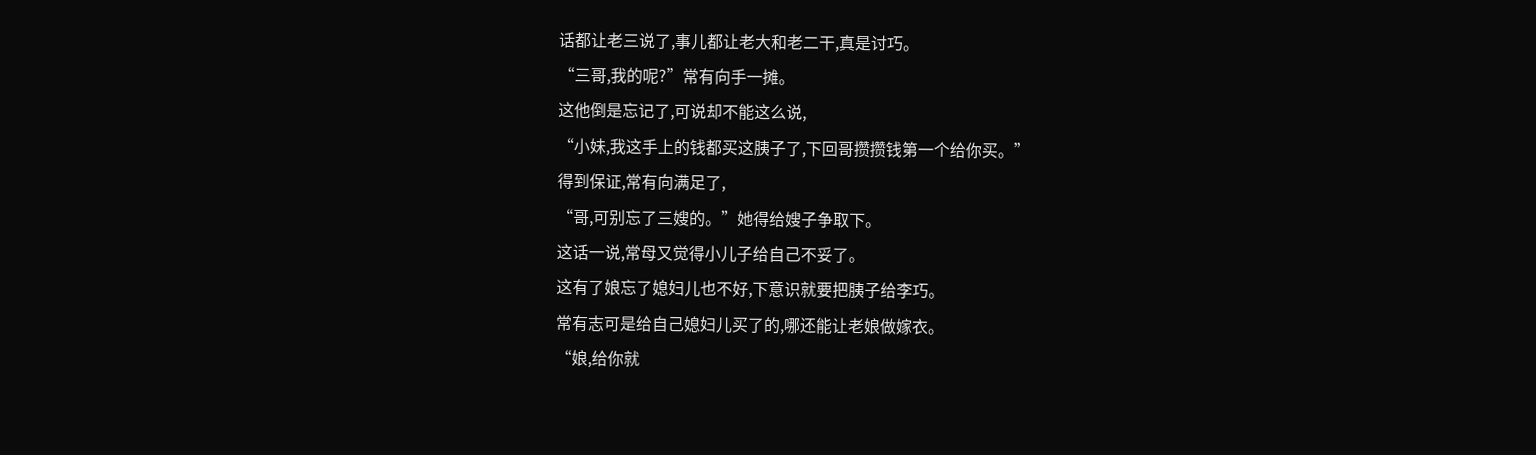话都让老三说了,事儿都让老大和老二干,真是讨巧。
“三哥,我的呢?”常有向手一摊。
这他倒是忘记了,可说却不能这么说,
“小妹,我这手上的钱都买这胰子了,下回哥攒攒钱第一个给你买。”
得到保证,常有向满足了,
“哥,可别忘了三嫂的。”她得给嫂子争取下。
这话一说,常母又觉得小儿子给自己不妥了。
这有了娘忘了媳妇儿也不好,下意识就要把胰子给李巧。
常有志可是给自己媳妇儿买了的,哪还能让老娘做嫁衣。
“娘,给你就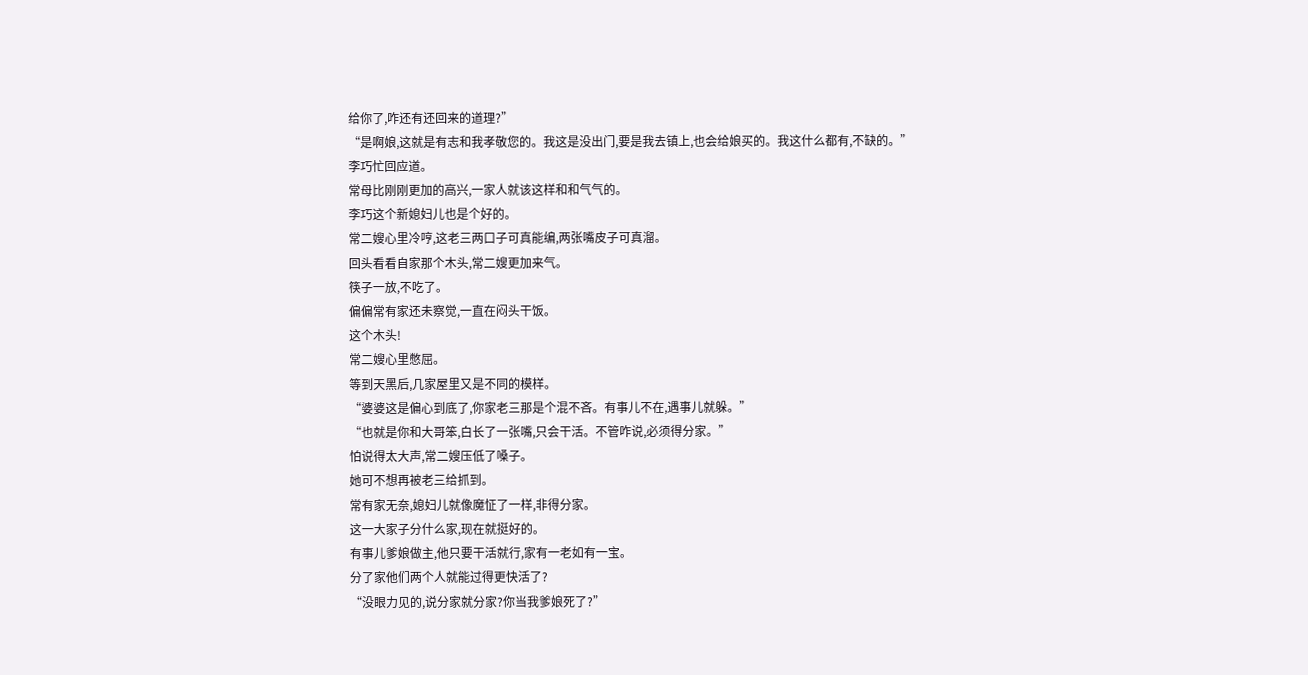给你了,咋还有还回来的道理?”
“是啊娘,这就是有志和我孝敬您的。我这是没出门,要是我去镇上,也会给娘买的。我这什么都有,不缺的。”
李巧忙回应道。
常母比刚刚更加的高兴,一家人就该这样和和气气的。
李巧这个新媳妇儿也是个好的。
常二嫂心里冷哼,这老三两口子可真能编,两张嘴皮子可真溜。
回头看看自家那个木头,常二嫂更加来气。
筷子一放,不吃了。
偏偏常有家还未察觉,一直在闷头干饭。
这个木头!
常二嫂心里憋屈。
等到天黑后,几家屋里又是不同的模样。
“婆婆这是偏心到底了,你家老三那是个混不吝。有事儿不在,遇事儿就躲。”
“也就是你和大哥笨,白长了一张嘴,只会干活。不管咋说,必须得分家。”
怕说得太大声,常二嫂压低了嗓子。
她可不想再被老三给抓到。
常有家无奈,媳妇儿就像魔怔了一样,非得分家。
这一大家子分什么家,现在就挺好的。
有事儿爹娘做主,他只要干活就行,家有一老如有一宝。
分了家他们两个人就能过得更快活了?
“没眼力见的,说分家就分家?你当我爹娘死了?”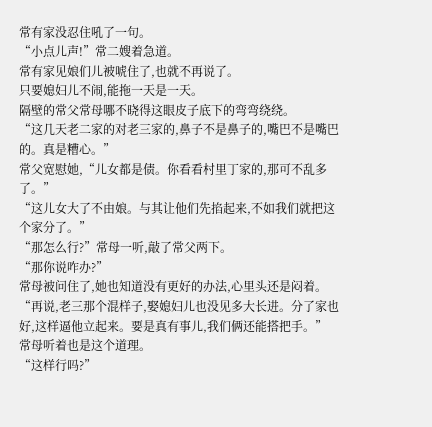常有家没忍住吼了一句。
“小点儿声!”常二嫂着急道。
常有家见娘们儿被唬住了,也就不再说了。
只要媳妇儿不闹,能拖一天是一天。
隔壁的常父常母哪不晓得这眼皮子底下的弯弯绕绕。
“这几天老二家的对老三家的,鼻子不是鼻子的,嘴巴不是嘴巴的。真是糟心。”
常父宽慰她,“儿女都是债。你看看村里丁家的,那可不乱多了。”
“这儿女大了不由娘。与其让他们先掐起来,不如我们就把这个家分了。”
“那怎么行?”常母一听,敲了常父两下。
“那你说咋办?”
常母被问住了,她也知道没有更好的办法,心里头还是闷着。
“再说,老三那个混样子,娶媳妇儿也没见多大长进。分了家也好,这样逼他立起来。要是真有事儿,我们俩还能搭把手。”
常母听着也是这个道理。
“这样行吗?”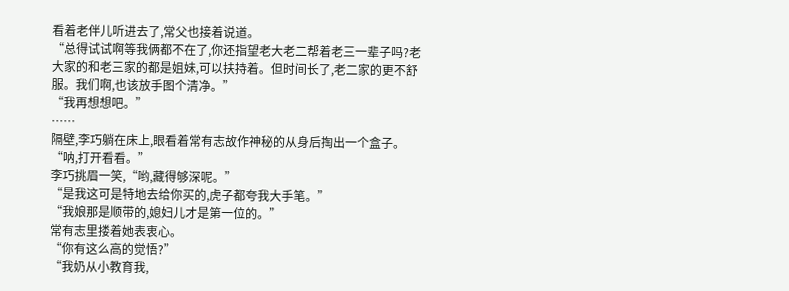看着老伴儿听进去了,常父也接着说道。
“总得试试啊等我俩都不在了,你还指望老大老二帮着老三一辈子吗?老大家的和老三家的都是姐妹,可以扶持着。但时间长了,老二家的更不舒服。我们啊,也该放手图个清净。”
“我再想想吧。”
……
隔壁,李巧躺在床上,眼看着常有志故作神秘的从身后掏出一个盒子。
“呐,打开看看。”
李巧挑眉一笑,“哟,藏得够深呢。”
“是我这可是特地去给你买的,虎子都夸我大手笔。”
“我娘那是顺带的,媳妇儿才是第一位的。”
常有志里搂着她表衷心。
“你有这么高的觉悟?”
“我奶从小教育我,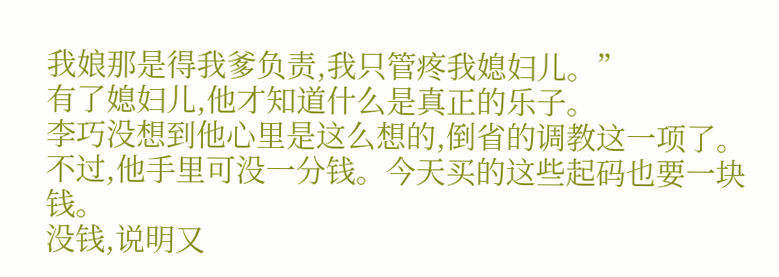我娘那是得我爹负责,我只管疼我媳妇儿。”
有了媳妇儿,他才知道什么是真正的乐子。
李巧没想到他心里是这么想的,倒省的调教这一项了。
不过,他手里可没一分钱。今天买的这些起码也要一块钱。
没钱,说明又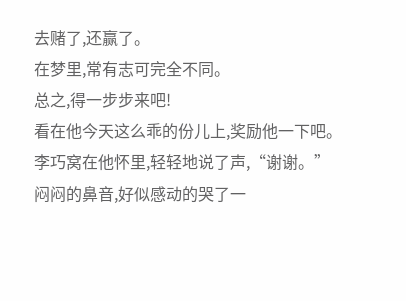去赌了,还赢了。
在梦里,常有志可完全不同。
总之,得一步步来吧!
看在他今天这么乖的份儿上,奖励他一下吧。
李巧窝在他怀里,轻轻地说了声,“谢谢。”
闷闷的鼻音,好似感动的哭了一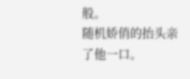般。
随机娇俏的抬头亲了他一口。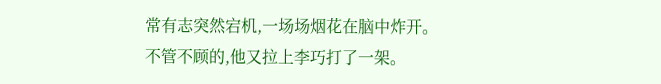常有志突然宕机,一场场烟花在脑中炸开。
不管不顾的,他又拉上李巧打了一架。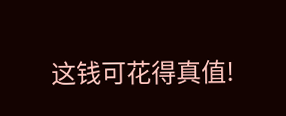这钱可花得真值!